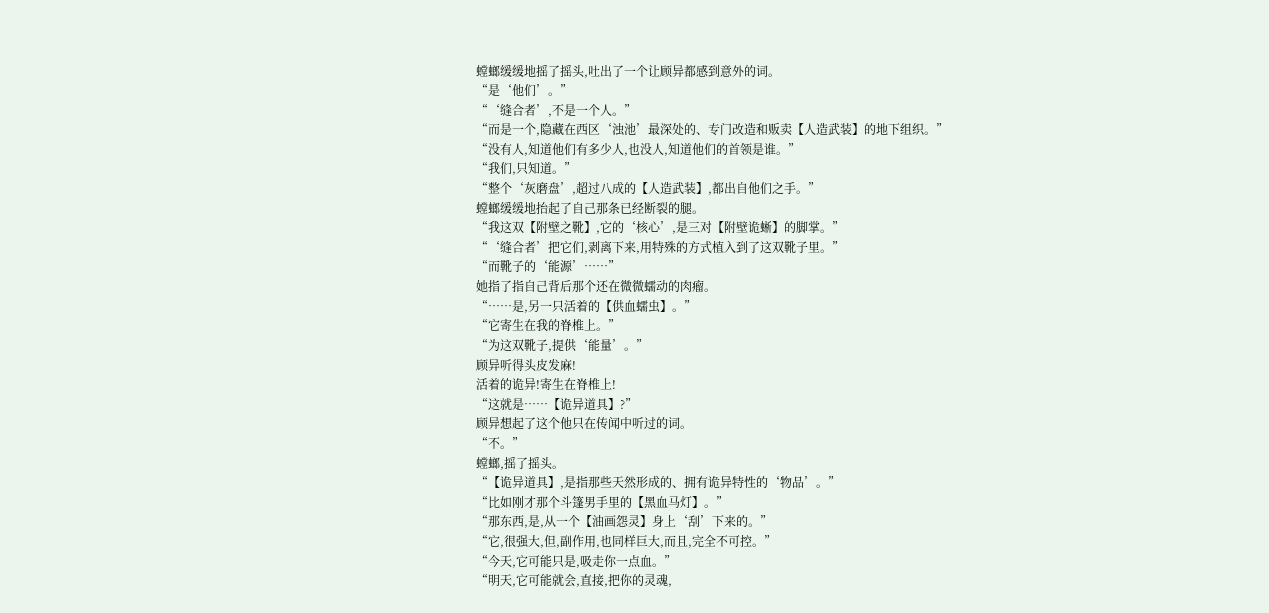螳螂缓缓地摇了摇头,吐出了一个让顾异都感到意外的词。
“是‘他们’。”
“‘缝合者’,不是一个人。”
“而是一个,隐藏在西区‘浊池’最深处的、专门改造和贩卖【人造武装】的地下组织。”
“没有人,知道他们有多少人,也没人,知道他们的首领是谁。”
“我们,只知道。”
“整个‘灰磨盘’,超过八成的【人造武装】,都出自他们之手。”
螳螂缓缓地抬起了自己那条已经断裂的腿。
“我这双【附壁之靴】,它的‘核心’,是三对【附壁诡蜥】的脚掌。”
“‘缝合者’把它们,剥离下来,用特殊的方式植入到了这双靴子里。”
“而靴子的‘能源’……”
她指了指自己背后那个还在微微蠕动的肉瘤。
“……是,另一只活着的【供血蠕虫】。”
“它寄生在我的脊椎上。”
“为这双靴子,提供‘能量’。”
顾异听得头皮发麻!
活着的诡异!寄生在脊椎上!
“这就是……【诡异道具】?”
顾异想起了这个他只在传闻中听过的词。
“不。”
螳螂,摇了摇头。
“【诡异道具】,是指那些天然形成的、拥有诡异特性的‘物品’。”
“比如刚才那个斗篷男手里的【黑血马灯】。”
“那东西,是,从一个【油画怨灵】身上‘刮’下来的。”
“它,很强大,但,副作用,也同样巨大,而且,完全不可控。”
“今天,它可能只是,吸走你一点血。”
“明天,它可能就会,直接,把你的灵魂,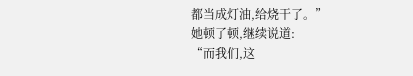都当成灯油,给烧干了。”
她顿了顿,继续说道:
“而我们,这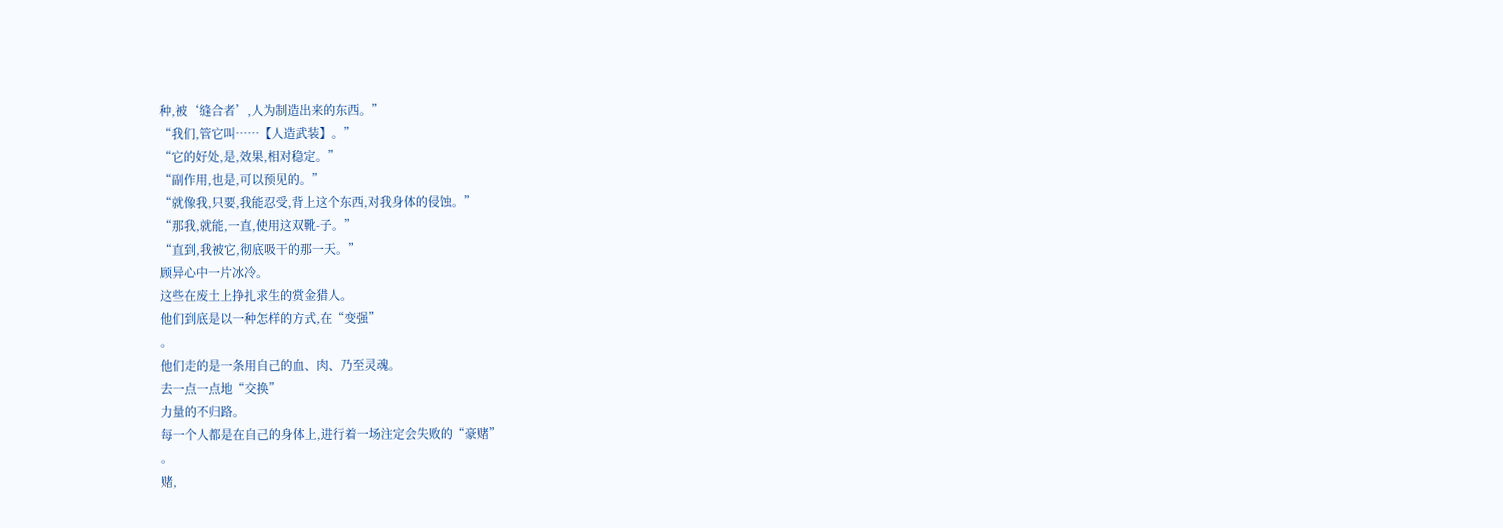种,被‘缝合者’,人为制造出来的东西。”
“我们,管它叫……【人造武装】。”
“它的好处,是,效果,相对稳定。”
“副作用,也是,可以预见的。”
“就像我,只要,我能忍受,背上这个东西,对我身体的侵蚀。”
“那我,就能,一直,使用这双靴-子。”
“直到,我被它,彻底吸干的那一天。”
顾异心中一片冰冷。
这些在废土上挣扎求生的赏金猎人。
他们到底是以一种怎样的方式,在“变强”
。
他们走的是一条用自己的血、肉、乃至灵魂。
去一点一点地“交换”
力量的不归路。
每一个人都是在自己的身体上,进行着一场注定会失败的“豪赌”
。
赌,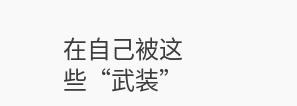在自己被这些“武装”